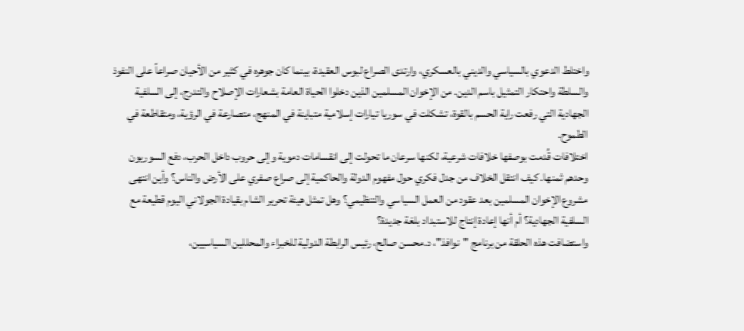واختلط الدعوي بالسياسي والديني بالعسكري، وارتدى الصراع لبوس العقيدة، بينما كان جوهره في كثير من الأحيان صراعاً على النفوذ والسلطة واحتكار التمثيل باسم الدين. من الإخوان المسلمين الذين دخلوا الحياة العامة بشعارات الإصلاح والتدرج، إلى السلفية الجهادية التي رفعت راية الحسم بالقوة، تشكلت في سوريا تيارات إسلامية متباينة في المنهج، متصارعة في الرؤية، ومتقاطعة في الطموح.
اختلافات قُدمت بوصفها خلافات شرعية، لكنها سرعان ما تحولت إلى انقسامات دموية وإلى حروب داخل الحرب، دفع السوريون وحدهم ثمنها. كيف انتقل الخلاف من جدل فكري حول مفهوم الدولة والحاكمية إلى صراع صفري على الأرض والناس؟ وأين انتهى مشروع الإخوان المسلمين بعد عقود من العمل السياسي والتنظيمي؟ وهل تمثل هيئة تحرير الشام بقيادة الجولاني اليوم قطيعة مع السلفية الجهادية؟ أم أنها إعادة إنتاج للاستبداد بلغة جديدة؟
واستضافت هذه الحلقة من برنامج "نوافذ"، د.محسن صالح، رئيس الرابطة الدولية للخبراء والمحللين السياسيين،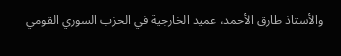والأستاذ طارق الأحمد، عميد الخارجية في الحزب السوري القومي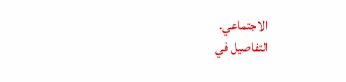الاجتماعي.
التفاصيل في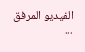الفيديو المرفق ...